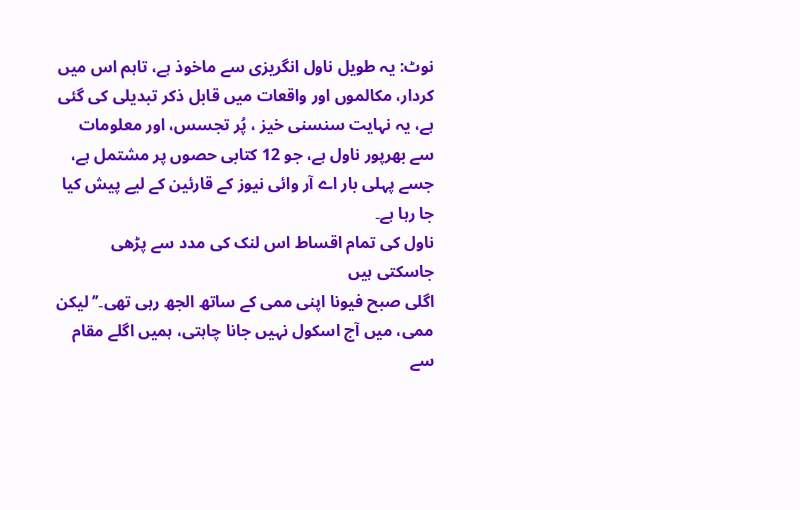نوٹ: یہ طویل ناول انگریزی سے ماخوذ ہے، تاہم اس میں کردار، مکالموں اور واقعات میں قابل ذکر تبدیلی کی گئی ہے، یہ نہایت سنسنی خیز ، پُر تجسس، اور معلومات سے بھرپور ناول ہے، جو 12 کتابی حصوں پر مشتمل ہے، جسے پہلی بار اے آر وائی نیوز کے قارئین کے لیے پیش کیا جا رہا ہے۔
ناول کی تمام اقساط اس لنک کی مدد سے پڑھی جاسکتی ہیں
اگلی صبح فیونا اپنی ممی کے ساتھ الجھ رہی تھی۔’’لیکن ممی، میں آج اسکول نہیں جانا چاہتی، ہمیں اگلے مقام سے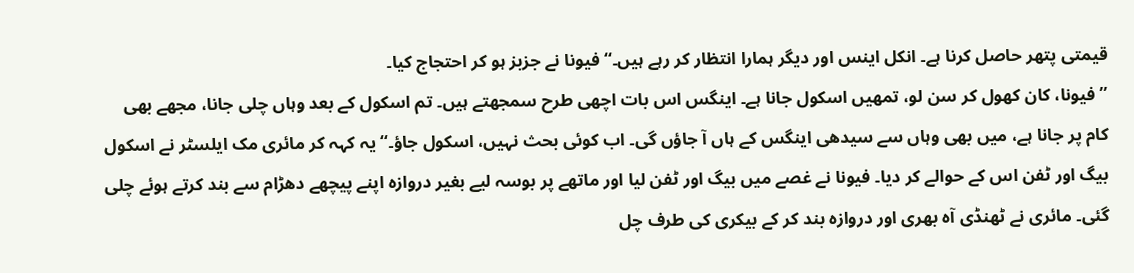قیمتی پتھر حاصل کرنا ہے۔ انکل اینس اور دیگر ہمارا انتظار کر رہے ہیں۔‘‘ فیونا نے جزبز ہو کر احتجاج کیا۔
’’فیونا، کان کھول کر سن لو، تمھیں اسکول جانا ہے۔ اینگس اس بات اچھی طرح سمجھتے ہیں۔ تم اسکول کے بعد وہاں چلی جانا، مجھے بھی کام پر جانا ہے، میں بھی وہاں سے سیدھی اینگس کے ہاں آ جاؤں گی۔ اب کوئی بحث نہیں، اسکول جاؤ۔‘‘ یہ کہہ کر مائری مک ایلسٹر نے اسکول بیگ اور ٹفن اس کے حوالے کر دیا۔ فیونا نے غصے میں بیگ اور ٹفن لیا اور ماتھے پر بوسہ لیے بغیر دروازہ اپنے پیچھے دھڑام سے بند کرتے ہوئے چلی گئی۔ مائری نے ٹھنڈی آہ بھری اور دروازہ بند کر کے بیکری کی طرف چل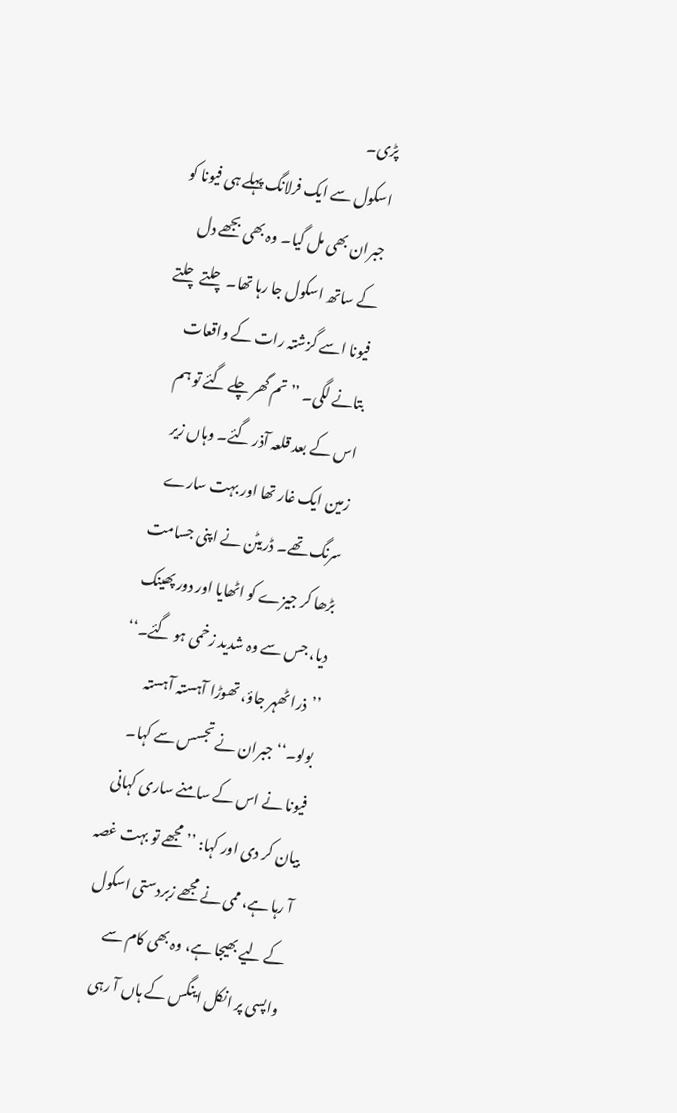پڑی۔
اسکول سے ایک فرلانگ پہلے ہی فیونا کو جبران بھی مل گیا۔ وہ بھی بجھے دل کے ساتھ اسکول جا رہا تھا۔ چلتے چلتے فیونا اسے گزشتہ رات کے واقعات بتانے لگی۔ ’’تم گھر چلے گئے تو ہم اس کے بعد قلعہ آذر گئے۔ وہاں زیر زمین ایک غار تھا اور بہت سارے سرنگ تھے۔ ڈریٹن نے اپنی جسامت بڑھا کر جیزے کو اٹھایا اور دور پھینک دیا، جس سے وہ شدید زخمی ہو گئے۔‘‘
’’ذرا ٹھہر جاؤ، تھوڑا آہستہ آہستہ بولو۔‘‘ جبران نے تجسس سے کہا۔ فیونا نے اس کے سامنے ساری کہانی بیان کر دی اور کہا: ’’مجھے تو بہت غصہ آ رہا ہے، ممی نے مجھے زبردستی اسکول کے لیے بھیجا ہے، وہ بھی کام سے واپسی پر انکل اینگس کے ہاں آ رہی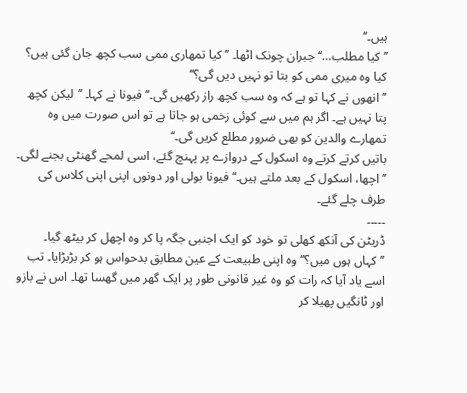ہیں۔‘‘
’’کیا مطلب…‘‘ جبران چونک اٹھا۔ ’’کیا تمھاری ممی سب کچھ جان گئی ہیں؟ کیا وہ میری ممی کو بتا تو نہیں دیں گی؟‘‘
’’انھوں نے کہا تو ہے کہ وہ سب کچھ راز رکھیں گی۔‘‘ فیونا نے کہا۔ ’’لیکن کچھ پتا نہیں ہے۔ اگر ہم میں سے کوئی زخمی ہو جاتا ہے تو اس صورت میں وہ تمھارے والدین کو بھی ضرور مطلع کریں گی۔‘‘
باتیں کرتے کرتے وہ اسکول کے دروازے پر پہنچ گئے، اسی لمحے گھنٹی بجنے لگی۔ ’’اچھا، اسکول کے بعد ملتے ہیں۔‘‘ فیونا بولی اور دونوں اپنی اپنی کلاس کی طرف چلے گئے۔
۔۔۔۔۔
ڈریٹن کی آنکھ کھلی تو خود کو ایک اجنبی جگہ پا کر وہ اچھل کر بیٹھ گیا۔
’’کہاں ہوں میں؟‘‘ وہ اپنی طبیعت کے عین مطابق بدحواس ہو کر بڑبڑایا۔ تب اسے یاد آیا کہ رات کو وہ غیر قانونی طور پر ایک گھر میں گھسا تھا۔ اس نے بازو اور ٹانگیں پھیلا کر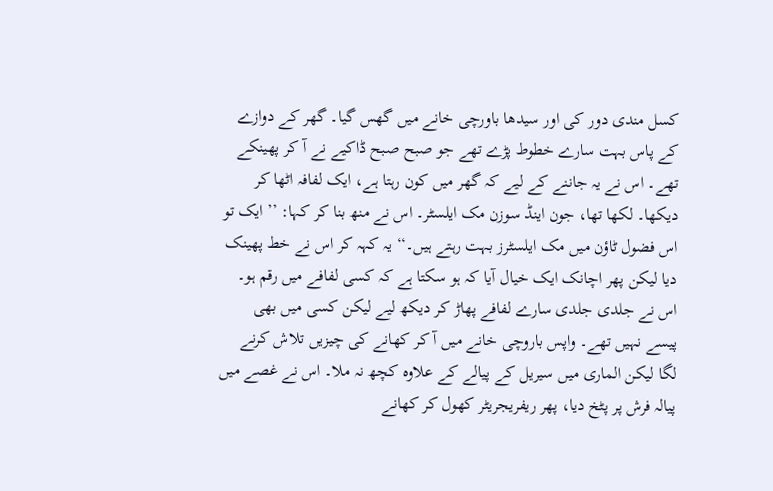کسل مندی دور کی اور سیدھا باورچی خانے میں گھس گیا۔ گھر کے دوازے کے پاس بہت سارے خطوط پڑے تھے جو صبح صبح ڈاکیے نے آ کر پھینکے تھے۔ اس نے یہ جاننے کے لیے کہ گھر میں کون رہتا ہے، ایک لفافہ اٹھا کر دیکھا۔ لکھا تھا، جون اینڈ سوزن مک ایلسٹر۔ اس نے منھ بنا کر کہا: ’’ایک تو اس فضول ٹاؤن میں مک ایلسٹرز بہت رہتے ہیں۔‘‘ یہ کہہ کر اس نے خط پھینک دیا لیکن پھر اچانک ایک خیال آیا کہ ہو سکتا ہے کہ کسی لفافے میں رقم ہو۔ اس نے جلدی جلدی سارے لفافے پھاڑ کر دیکھ لیے لیکن کسی میں بھی پیسے نہیں تھے۔ واپس باروچی خانے میں آ کر کھانے کی چیزیں تلاش کرنے لگا لیکن الماری میں سیریل کے پیالے کے علاوہ کچھ نہ ملا۔ اس نے غصے میں پیالہ فرش پر پٹخ دیا، پھر ریفریجریٹر کھول کر کھانے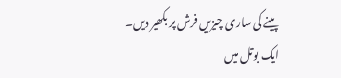پینے کی ساری چیزیں فرش پر بکھیر دیں۔
ایک بوتل میں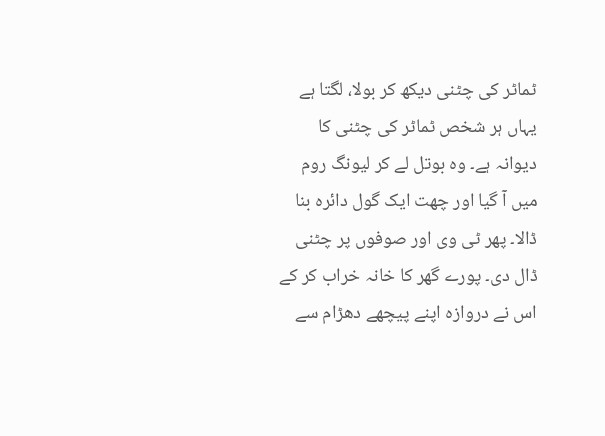ٹماٹر کی چٹنی دیکھ کر بولا، لگتا ہے یہاں ہر شخص ٹماٹر کی چٹنی کا دیوانہ ہے۔ وہ بوتل لے کر لیونگ روم میں آ گیا اور چھت ایک گول دائرہ بنا ڈالا۔ پھر ٹی وی اور صوفوں پر چٹنی ڈال دی۔ پورے گھر کا خانہ خراب کر کے اس نے دروازہ اپنے پیچھے دھڑام سے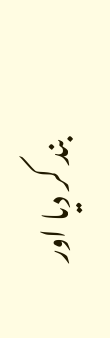بند کر دیا اور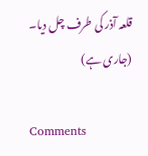قلعہ آذر کی طرف چل دیا۔
(جاری ہے)

Comments